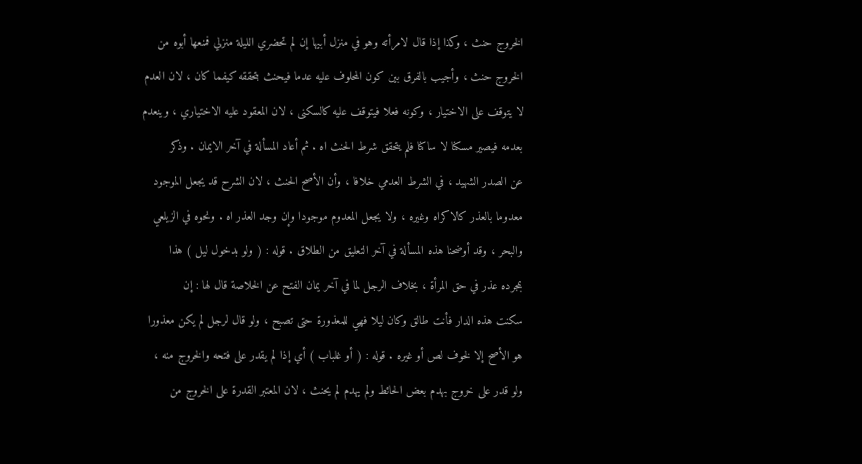الخروج حنث ، وكذا إذا قال لامرأته وهو في منزل أبيها إن لم تحضري الليلة منزلي فمنعها أبوه من
الخروج حنث ، وأجيب بالفرق بين كون المحلوف عليه عدما فيحنث بتحققه كيفما كان ، لان العدم
لا يتوقف على الاختيار ، وكونه فعلا فيتوقف عليه كالسكنى ، لان المعقود عليه الاختياري ، وينعدم
بعدمه فيصير مسكنا لا ساكنا فلم يتحقق شرط الحنث اه . ثم أعاد المسألة في آخر الايمان . وذكر
عن الصدر الشهيد ، في الشرط العدمي خلافا ، وأن الأصح الحنث ، لان الشرح قد يجعل الموجود
معدوما بالعذر كالاكراه وغيره ، ولا يجعل المعدوم موجودا وإن وجد العذر اه . ونحوه في الزيلعي
والبحر ، وقد أوضحنا هذه المسألة في آخر التعليق من الطلاق . قوله : ( ولو بدخول ليل ) هذا
بمجرده عذر في حق المرأة ، بخلاف الرجل لما في آخر يمان الفتح عن الخلاصة قال لها : إن
سكنت هذه الدار فأنت طالق وكان ليلا فهي للمعذورة حتى تصبح ، ولو قال لرجل لم يكن معذورا
هو الأصح إلا لخوف لص أو غيره . قوله : ( أو غلباب ) أي إذا لم يقدر على فتحه والخروج منه ،
ولو قدر على خروج بهدم بعض الحائط ولم يهدم لم يحنث ، لان المعتبر القدرة على الخروج من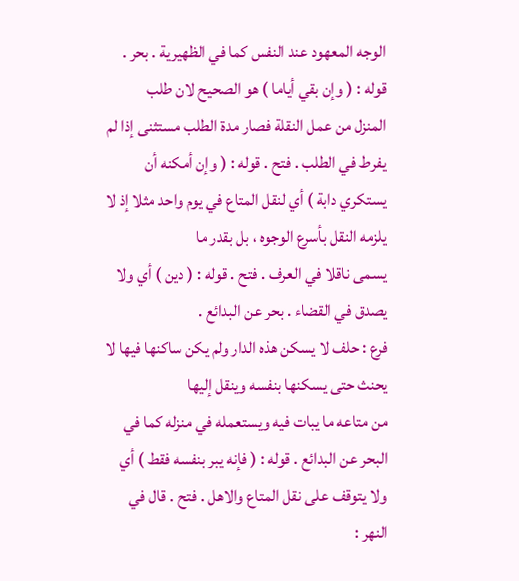الوجه المعهود عند النفس كما في الظهيرية . بحر . قوله : ( وإن بقي أياما ) هو الصحيح لان طلب
المنزل من عمل النقلة فصار مدة الطلب مستثنى إذا لم يفرط في الطلب . فتح . قوله : ( وإن أمكنه أن
يستكري دابة ) أي لنقل المتاع في يوم واحد مثلا إذ لا يلزمه النقل بأسرع الوجوه ، بل بقدر ما
يسمى ناقلا في العرف . فتح . قوله : ( دين ) أي ولا يصدق في القضاء . بحر عن البدائع .
فرع : حلف لا يسكن هذه الدار ولم يكن ساكنها فيها لا يحنث حتى يسكنها بنفسه وينقل إليها
من متاعه ما يبات فيه ويستعمله في منزله كما في البحر عن البدائع . قوله : ( فإنه يبر بنفسه فقط ) أي
ولا يتوقف على نقل المتاع والاهل . فتح . قال في النهر :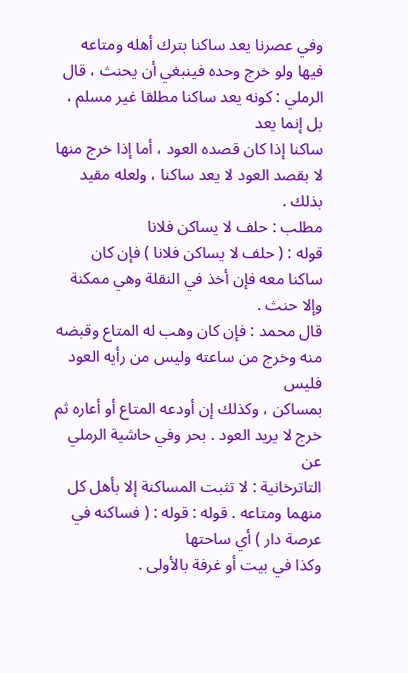وفي عصرنا يعد ساكنا بترك أهله ومتاعه
فيها ولو خرج وحده فينبغي أن يحنث ، قال الرملي : كونه يعد ساكنا مطلقا غير مسلم ، بل إنما يعد
ساكنا إذا كان قصده العود ، أما إذا خرج منها لا بقصد العود لا يعد ساكنا ، ولعله مقيد بذلك .
مطلب : حلف لا يساكن فلانا
قوله : ( حلف لا يساكن فلانا ) فإن كان ساكنا معه فإن أخذ في النقلة وهي ممكنة وإلا حنث .
قال محمد : فإن كان وهب له المتاع وقبضه منه وخرج من ساعته وليس من رأيه العود فليس
بمساكن ، وكذلك إن أودعه المتاع أو أعاره ثم خرج لا يريد العود . بحر وفي حاشية الرملي عن
التاترخانية : لا تثبت المساكنة إلا بأهل كل منهما ومتاعه . قوله : قوله : ( فساكنه في عرصة دار ) أي ساحتها
وكذا في بيت أو غرفة بالأولى .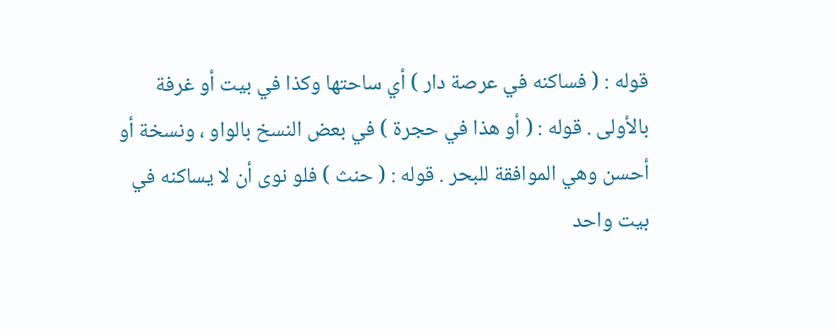قوله : ( فساكنه في عرصة دار ) أي ساحتها وكذا في بيت أو غرفة بالأولى . قوله : ( أو هذا في حجرة ) في بعض النسخ بالواو ، ونسخة أو
أحسن وهي الموافقة للبحر . قوله : ( حنث ) فلو نوى أن لا يساكنه في بيت واحد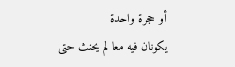أو حجرة واحدة
يكونان فيه معا لم يحنث حتى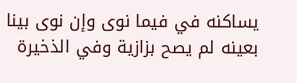يساكنه في فيما نوى وإن نوى بينا بعينه لم يصح بزازية وفي الذخيرة